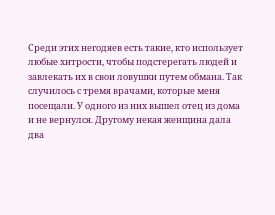Среди этих негодяев есть такие, кто использует любые хитрости, чтобы подстерегать людей и завлекать их в свои ловушки путем обмана. Так случилось с тремя врачами, которые меня посещали. У одного из них вышел отец из дома и не вернулся. Другому некая женщина дала два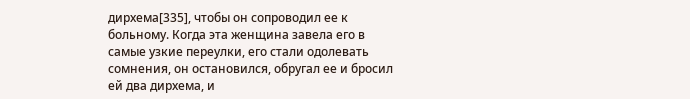дирхема[335], чтобы он сопроводил ее к больному. Когда эта женщина завела его в самые узкие переулки, его стали одолевать сомнения, он остановился, обругал ее и бросил ей два дирхема, и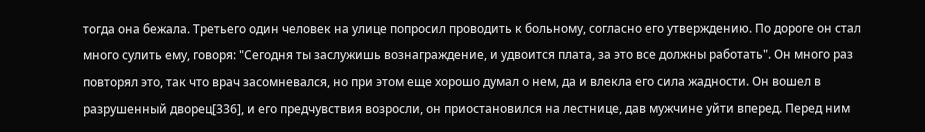тогда она бежала. Третьего один человек на улице попросил проводить к больному, согласно его утверждению. По дороге он стал много сулить ему, говоря: "Сегодня ты заслужишь вознаграждение, и удвоится плата, за это все должны работать". Он много раз повторял это, так что врач засомневался, но при этом еще хорошо думал о нем, да и влекла его сила жадности. Он вошел в разрушенный дворец[336], и его предчувствия возросли, он приостановился на лестнице, дав мужчине уйти вперед. Перед ним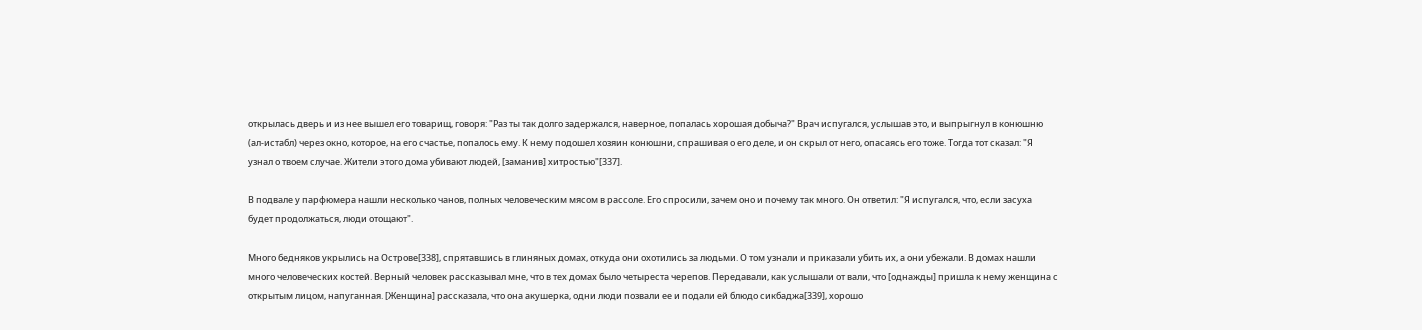открылась дверь и из нее вышел его товарищ, говоря: "Раз ты так долго задержался, наверное, попалась хорошая добыча?" Врач испугался, услышав это, и выпрыгнул в конюшню (ал-истабл) через окно, которое, на его счастье, попалось ему. К нему подошел хозяин конюшни, спрашивая о его деле, и он скрыл от него, опасаясь его тоже. Тогда тот сказал: "Я узнал о твоем случае. Жители этого дома убивают людей, [заманив] хитростью"[337].

В подвале у парфюмера нашли несколько чанов, полных человеческим мясом в рассоле. Его спросили, зачем оно и почему так много. Он ответил: "Я испугался, что, если засуха будет продолжаться, люди отощают".

Много бедняков укрылись на Острове[338], спрятавшись в глиняных домах, откуда они охотились за людьми. О том узнали и приказали убить их, а они убежали. В домах нашли много человеческих костей. Верный человек рассказывал мне, что в тех домах было четыреста черепов. Передавали, как услышали от вали, что [однажды] пришла к нему женщина с открытым лицом, напуганная. [Женщина] рассказала, что она акушерка, одни люди позвали ее и подали ей блюдо сикбаджа[339], хорошо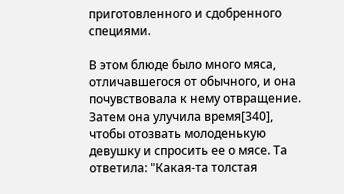приготовленного и сдобренного специями.

В этом блюде было много мяса, отличавшегося от обычного, и она почувствовала к нему отвращение. Затем она улучила время[340], чтобы отозвать молоденькую девушку и спросить ее о мясе. Та ответила: "Какая-та толстая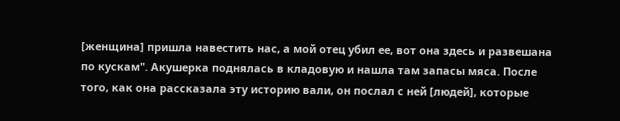[женщина] пришла навестить нас, а мой отец убил ее, вот она здесь и развешана по кускам". Акушерка поднялась в кладовую и нашла там запасы мяса. После того, как она рассказала эту историю вали, он послал с ней [людей], которые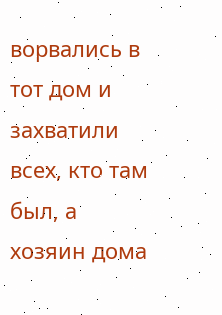ворвались в тот дом и захватили всех, кто там был, а хозяин дома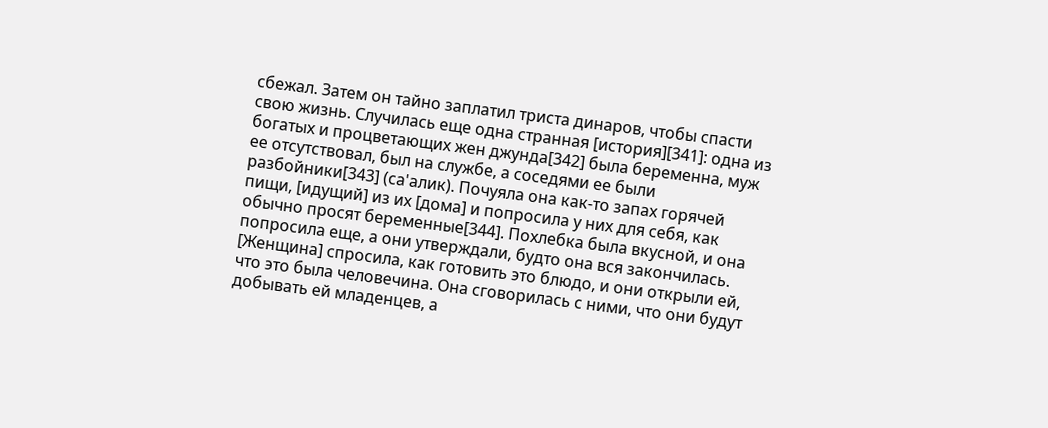сбежал. Затем он тайно заплатил триста динаров, чтобы спасти свою жизнь. Случилась еще одна странная [история][341]: одна из богатых и процветающих жен джунда[342] была беременна, муж ее отсутствовал, был на службе, а соседями ее были разбойники[343] (са'алик). Почуяла она как-то запах горячей пищи, [идущий] из их [дома] и попросила у них для себя, как обычно просят беременные[344]. Похлебка была вкусной, и она попросила еще, а они утверждали, будто она вся закончилась. [Женщина] спросила, как готовить это блюдо, и они открыли ей, что это была человечина. Она сговорилась с ними, что они будут добывать ей младенцев, а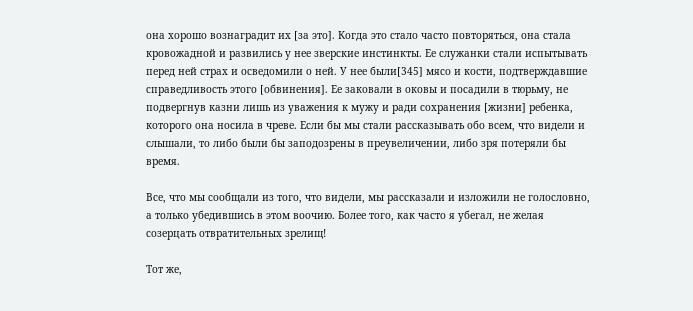она хорошо вознаградит их [за это]. Когда это стало часто повторяться, она стала кровожадной и развились у нее зверские инстинкты. Ее служанки стали испытывать перед ней страх и осведомили о ней. У нее были[345] мясо и кости, подтверждавшие справедливость этого [обвинения]. Ее заковали в оковы и посадили в тюрьму, не подвергнув казни лишь из уважения к мужу и ради сохранения [жизни] ребенка, которого она носила в чреве. Если бы мы стали рассказывать обо всем, что видели и слышали, то либо были бы заподозрены в преувеличении, либо зря потеряли бы время.

Все, что мы сообщали из того, что видели, мы рассказали и изложили не голословно, а только убедившись в этом воочию. Более того, как часто я убегал, не желая созерцать отвратительных зрелищ!

Тот же,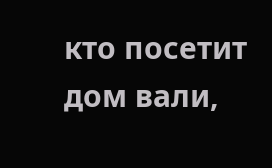кто посетит дом вали,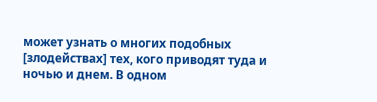может узнать о многих подобных [злодействах] тех, кого приводят туда и ночью и днем. В одном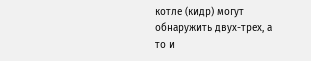котле (кидр) могут обнаружить двух-трех, а то и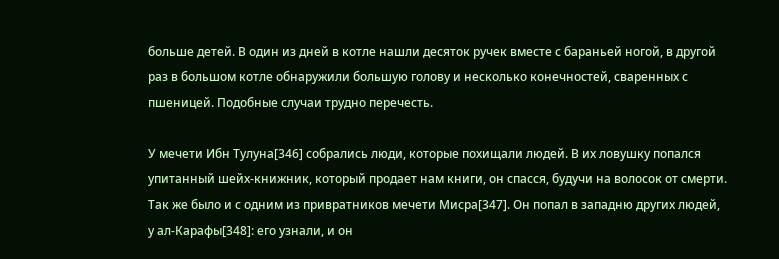больше детей. В один из дней в котле нашли десяток ручек вместе с бараньей ногой, в другой раз в большом котле обнаружили большую голову и несколько конечностей, сваренных с пшеницей. Подобные случаи трудно перечесть.

У мечети Ибн Тулуна[346] собрались люди, которые похищали людей. В их ловушку попался упитанный шейх-книжник, который продает нам книги, он спасся, будучи на волосок от смерти. Так же было и с одним из привратников мечети Мисра[347]. Он попал в западню других людей, у ал-Карафы[348]: его узнали, и он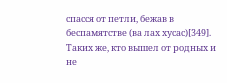спасся от петли, бежав в беспамятстве (ва лах хусас)[349]. Таких же, кто вышел от родных и не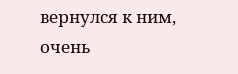вернулся к ним, очень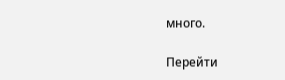много.

Перейти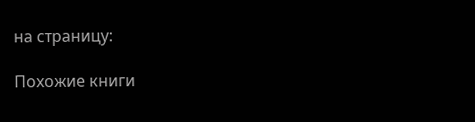на страницу:

Похожие книги